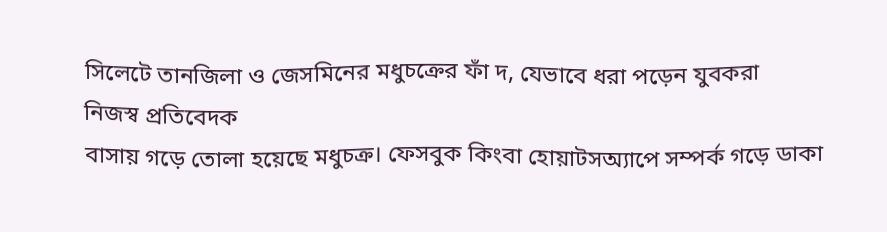সিলেটে তানজিলা ও জেসমিনের মধুচক্রের ফাঁ দ, যেভাবে ধরা পড়েন যুবকরা
নিজস্ব প্রতিবেদক
বাসায় গড়ে তোলা হয়েছে মধুচক্র। ফেসবুক কিংবা হোয়াটসঅ্যাপে সম্পর্ক গড়ে ডাকা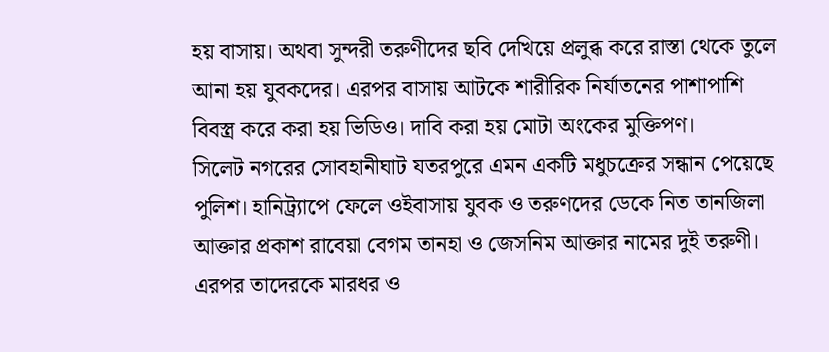হয় বাসায়। অথবা সুন্দরী তরুণীদের ছবি দেখিয়ে প্রলুব্ধ করে রাস্তা থেকে তুলে আনা হয় যুবকদের। এরপর বাসায় আটকে শারীরিক নির্যাতনের পাশাপাশি বিবস্ত্র করে করা হয় ভিডিও। দাবি করা হয় মোটা অংকের মুক্তিপণ।
সিলেট নগরের সোবহানীঘাট যতরপুরে এমন একটি মধুচক্রের সন্ধান পেয়েছে পুলিশ। হানিট্র্যাপে ফেলে ওইবাসায় যুবক ও তরুণদের ডেকে নিত তানজিলা আক্তার প্রকাশ রাবেয়া বেগম তানহা ও জেসনিম আক্তার নামের দুই তরুণী। এরপর তাদেরকে মারধর ও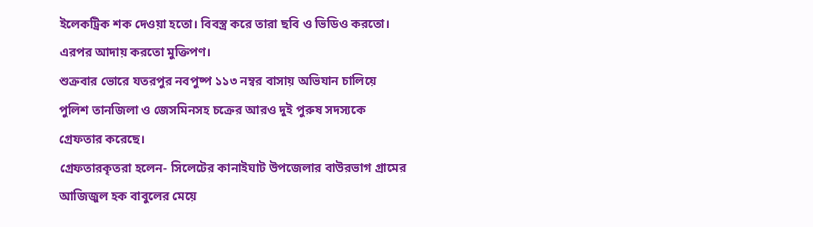ইলেকট্রিক শক দেওয়া হতো। বিবস্ত্র করে তারা ছবি ও ভিডিও করতো। এরপর আদায় করতো মুক্তিপণ।
শুক্রবার ভোরে যতরপুর নবপুষ্প ১১৩ নম্বর বাসায় অভিযান চালিয়ে পুলিশ তানজিলা ও জেসমিনসহ চক্রের আরও দুই পুরুষ সদস্যকে গ্রেফতার করেছে।
গ্রেফতারকৃতরা হলেন- সিলেটের কানাইঘাট উপজেলার বাউরভাগ গ্রামের আজিজুল হক বাবুলের মেয়ে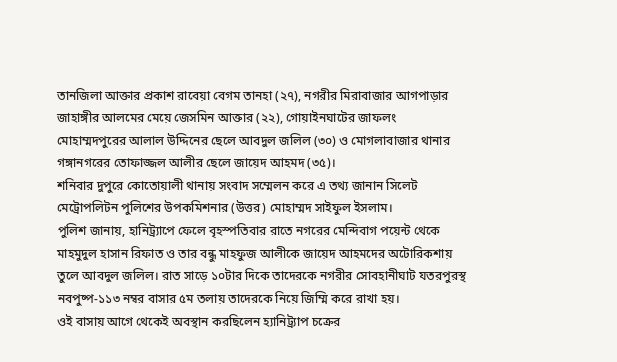তানজিলা আক্তার প্রকাশ রাবেয়া বেগম তানহা (২৭), নগরীর মিরাবাজার আগপাড়ার জাহাঙ্গীর আলমের মেয়ে জেসমিন আক্তার (২২), গোয়াইনঘাটের জাফলং মোহাম্মদপুরের আলাল উদ্দিনের ছেলে আবদুল জলিল (৩০) ও মোগলাবাজার থানার গঙ্গানগরের তোফাজ্জল আলীর ছেলে জায়েদ আহমদ (৩৫)।
শনিবার দুপুরে কোতোয়ালী থানায় সংবাদ সম্মেলন করে এ তথ্য জানান সিলেট মেট্রোপলিটন পুলিশের উপকমিশনার (উত্তর) মোহাম্মদ সাইফুল ইসলাম।
পুলিশ জানায়, হানিট্র্যাপে ফেলে বৃহস্পতিবার রাতে নগরের মেন্দিবাগ পয়েন্ট থেকে মাহমুদুল হাসান রিফাত ও তার বন্ধু মাহফুজ আলীকে জায়েদ আহমদের অটোরিকশায় তুলে আবদুল জলিল। রাত সাড়ে ১০টার দিকে তাদেরকে নগরীর সোবহানীঘাট যতরপুরস্থ নবপুষ্প-১১৩ নম্বর বাসার ৫ম তলায় তাদেরকে নিয়ে জিম্মি করে রাখা হয়।
ওই বাসায় আগে থেকেই অবস্থান করছিলেন হ্যানিট্র্যাপ চক্রের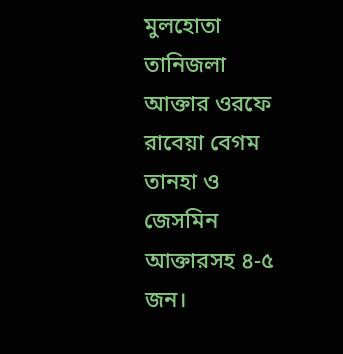মুলহোতা তানিজলা আক্তার ওরফে রাবেয়া বেগম তানহা ও জেসমিন আক্তারসহ ৪-৫ জন।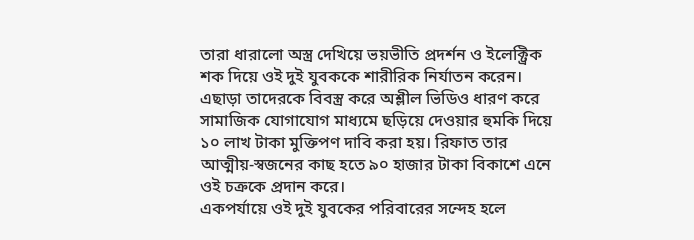তারা ধারালো অস্ত্র দেখিয়ে ভয়ভীতি প্রদর্শন ও ইলেক্ট্রিক শক দিয়ে ওই দুই যুবককে শারীরিক নির্যাতন করেন।
এছাড়া তাদেরকে বিবস্ত্র করে অশ্লীল ভিডিও ধারণ করে সামাজিক যোগাযোগ মাধ্যমে ছড়িয়ে দেওয়ার হুমকি দিয়ে ১০ লাখ টাকা মুক্তিপণ দাবি করা হয়। রিফাত তার আত্মীয়-স্বজনের কাছ হতে ৯০ হাজার টাকা বিকাশে এনে ওই চক্রকে প্রদান করে।
একপর্যায়ে ওই দুই যুবকের পরিবারের সন্দেহ হলে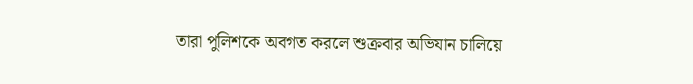তারা পুলিশকে অবগত করলে শুক্রবার অভিযান চালিয়ে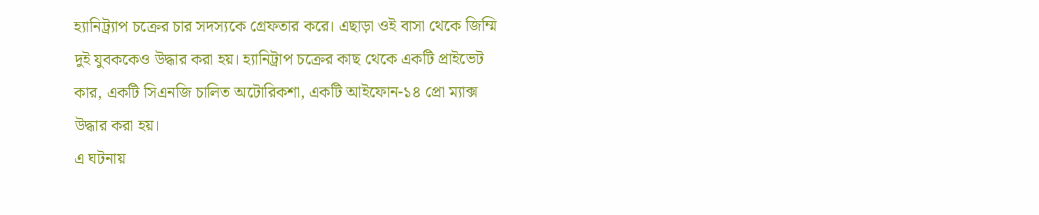হ্যানিট্র্যাপ চক্রের চার সদস্যকে গ্রেফতার করে। এছাড়া ওই বাসা থেকে জিম্মি দুই যুবককেও উদ্ধার করা হয়। হ্যানিট্রাপ চক্রের কাছ থেকে একটি প্রাইভেট কার, একটি সিএনজি চালিত অটোরিকশা, একটি আইফোন-১৪ প্রো ম্যাক্স উদ্ধার করা হয়।
এ ঘটনায়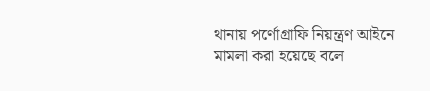থানায় পর্ণোগ্রাফি নিয়ন্ত্রণ আইনে মামলা করা হয়েছে বলে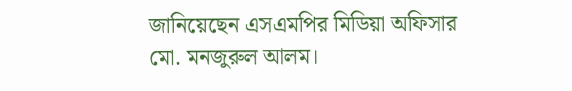জানিয়েছেন এসএমপির মিডিয়া অফিসার মো. মনজুরুল আলম।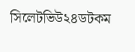সিলেটভিউ২৪ডটকম